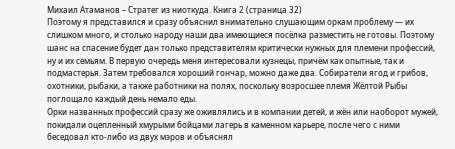Михаил Атаманов – Стратег из ниоткуда. Книга 2 (страница 32)
Поэтому я представился и сразу объяснил внимательно слушающим оркам проблему — их слишком много, и столько народу наши два имеющиеся посёлка разместить не готовы. Поэтому шанс на спасение будет дан только представителям критически нужных для племени профессий, ну и их семьям. В первую очередь меня интересовали кузнецы, причём как опытные, так и подмастерья. Затем требовался хороший гончар, можно даже два. Собиратели ягод и грибов, охотники, рыбаки, а также работники на полях, поскольку возросшее племя Жёлтой Рыбы поглощало каждый день немало еды.
Орки названных профессий сразу же оживлялись и в компании детей, и жён или наоборот мужей, покидали оцепленный хмурыми бойцами лагерь в каменном карьере, после чего с ними беседовал кто-либо из двух мэров и объяснял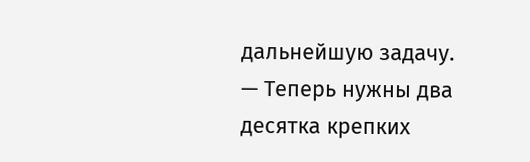дальнейшую задачу.
— Теперь нужны два десятка крепких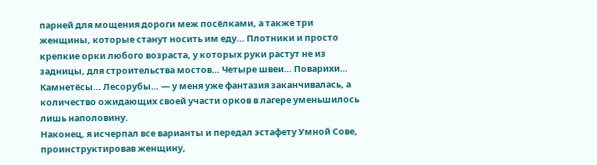парней для мощения дороги меж посёлками, а также три женщины, которые станут носить им еду… Плотники и просто крепкие орки любого возраста, у которых руки растут не из задницы, для строительства мостов… Четыре швеи… Поварихи… Камнетёсы… Лесорубы… — у меня уже фантазия заканчивалась, а количество ожидающих своей участи орков в лагере уменьшилось лишь наполовину.
Наконец, я исчерпал все варианты и передал эстафету Умной Сове, проинструктировав женщину,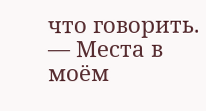что говорить.
— Места в моём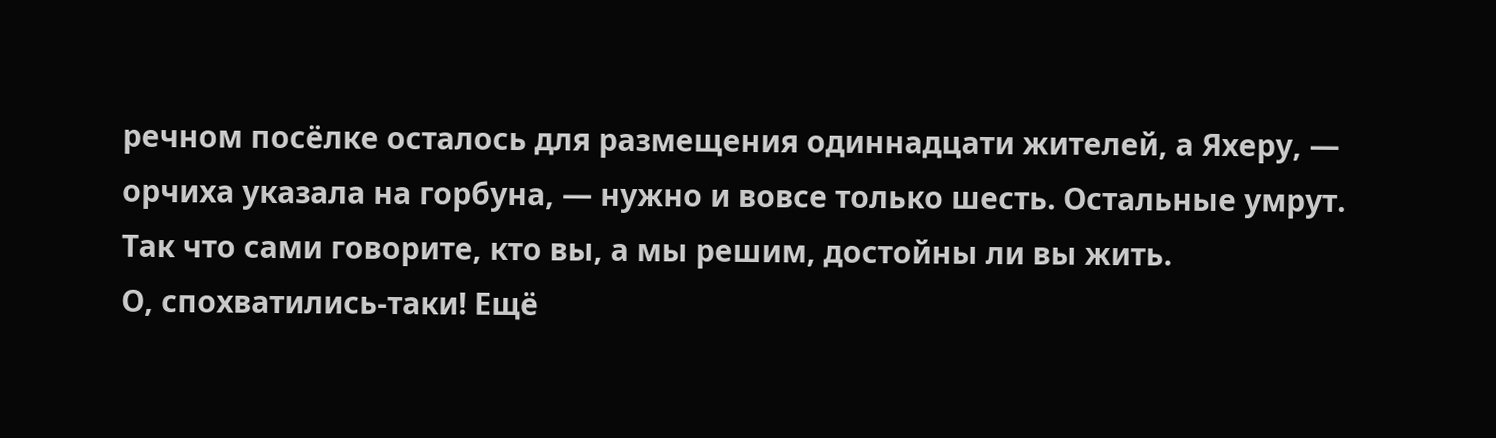речном посёлке осталось для размещения одиннадцати жителей, а Яхеру, — орчиха указала на горбуна, — нужно и вовсе только шесть. Остальные умрут. Так что сами говорите, кто вы, а мы решим, достойны ли вы жить.
О, спохватились-таки! Ещё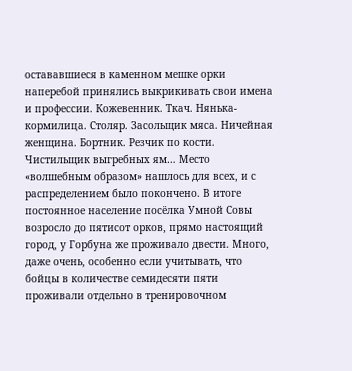остававшиеся в каменном мешке орки наперебой принялись выкрикивать свои имена и профессии. Кожевенник. Ткач. Нянька-кормилица. Столяр. Засольщик мяса. Ничейная женщина. Бортник. Резчик по кости. Чистильщик выгребных ям… Место «волшебным образом» нашлось для всех, и с распределением было покончено. В итоге постоянное население посёлка Умной Совы возросло до пятисот орков, прямо настоящий город, у Горбуна же проживало двести. Много, даже очень, особенно если учитывать, что бойцы в количестве семидесяти пяти проживали отдельно в тренировочном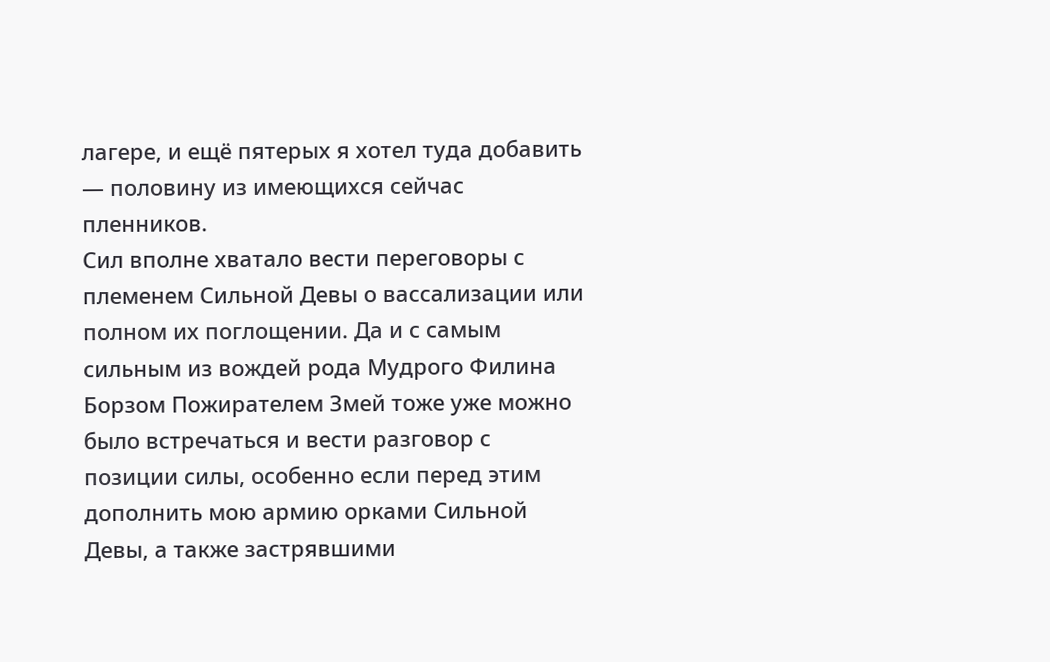лагере, и ещё пятерых я хотел туда добавить — половину из имеющихся сейчас пленников.
Сил вполне хватало вести переговоры с племенем Сильной Девы о вассализации или полном их поглощении. Да и с самым сильным из вождей рода Мудрого Филина Борзом Пожирателем Змей тоже уже можно было встречаться и вести разговор с позиции силы, особенно если перед этим дополнить мою армию орками Сильной Девы, а также застрявшими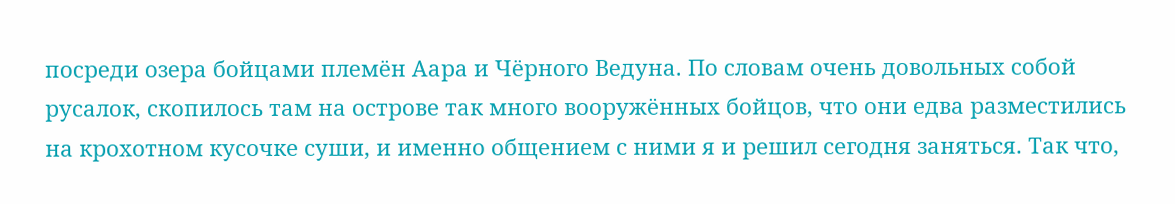посреди озера бойцами племён Аара и Чёрного Ведуна. По словам очень довольных собой русалок, скопилось там на острове так много вооружённых бойцов, что они едва разместились на крохотном кусочке суши, и именно общением с ними я и решил сегодня заняться. Так что,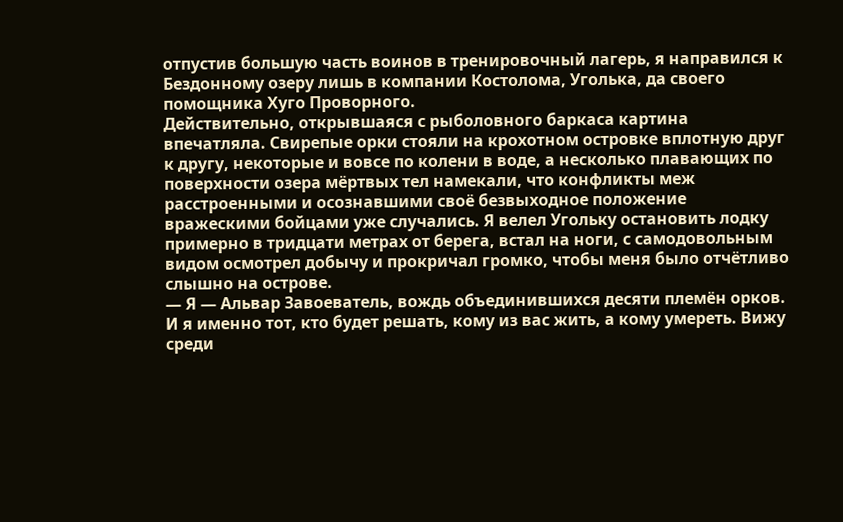отпустив большую часть воинов в тренировочный лагерь, я направился к Бездонному озеру лишь в компании Костолома, Уголька, да своего помощника Хуго Проворного.
Действительно, открывшаяся с рыболовного баркаса картина впечатляла. Свирепые орки стояли на крохотном островке вплотную друг к другу, некоторые и вовсе по колени в воде, а несколько плавающих по поверхности озера мёртвых тел намекали, что конфликты меж расстроенными и осознавшими своё безвыходное положение вражескими бойцами уже случались. Я велел Угольку остановить лодку примерно в тридцати метрах от берега, встал на ноги, с самодовольным видом осмотрел добычу и прокричал громко, чтобы меня было отчётливо слышно на острове.
— Я — Альвар Завоеватель, вождь объединившихся десяти племён орков. И я именно тот, кто будет решать, кому из вас жить, а кому умереть. Вижу среди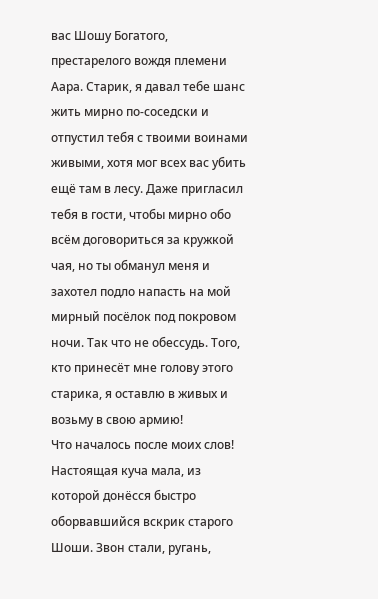вас Шошу Богатого, престарелого вождя племени Аара. Старик, я давал тебе шанс жить мирно по-соседски и отпустил тебя с твоими воинами живыми, хотя мог всех вас убить ещё там в лесу. Даже пригласил тебя в гости, чтобы мирно обо всём договориться за кружкой чая, но ты обманул меня и захотел подло напасть на мой мирный посёлок под покровом ночи. Так что не обессудь. Того, кто принесёт мне голову этого старика, я оставлю в живых и возьму в свою армию!
Что началось после моих слов! Настоящая куча мала, из которой донёсся быстро оборвавшийся вскрик старого Шоши. Звон стали, ругань,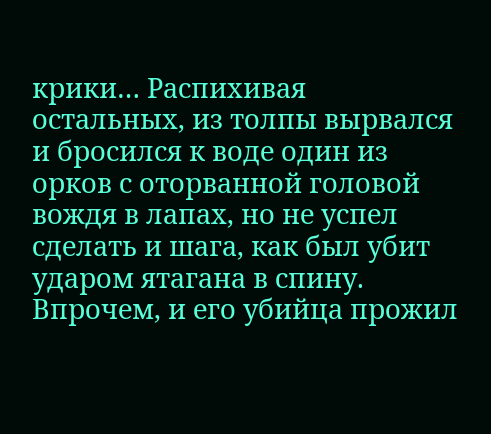крики… Распихивая остальных, из толпы вырвался и бросился к воде один из орков с оторванной головой вождя в лапах, но не успел сделать и шага, как был убит ударом ятагана в спину. Впрочем, и его убийца прожил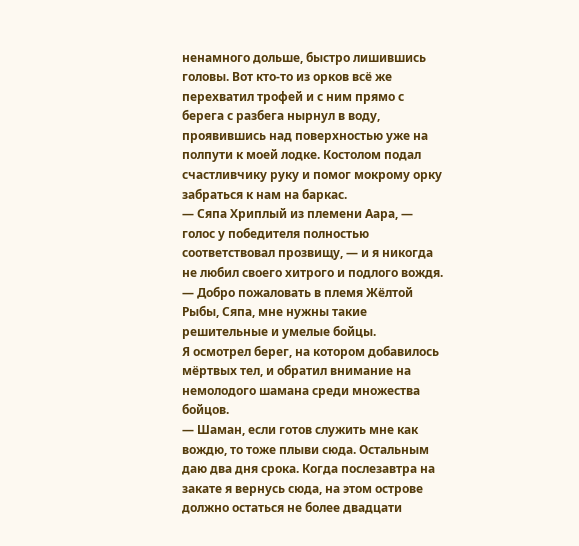ненамного дольше, быстро лишившись головы. Вот кто-то из орков всё же перехватил трофей и с ним прямо с берега с разбега нырнул в воду, проявившись над поверхностью уже на полпути к моей лодке. Костолом подал счастливчику руку и помог мокрому орку забраться к нам на баркас.
— Сяпа Хриплый из племени Аара, — голос у победителя полностью соответствовал прозвищу, — и я никогда не любил своего хитрого и подлого вождя.
— Добро пожаловать в племя Жёлтой Рыбы, Сяпа, мне нужны такие решительные и умелые бойцы.
Я осмотрел берег, на котором добавилось мёртвых тел, и обратил внимание на немолодого шамана среди множества бойцов.
— Шаман, если готов служить мне как вождю, то тоже плыви сюда. Остальным даю два дня срока. Когда послезавтра на закате я вернусь сюда, на этом острове должно остаться не более двадцати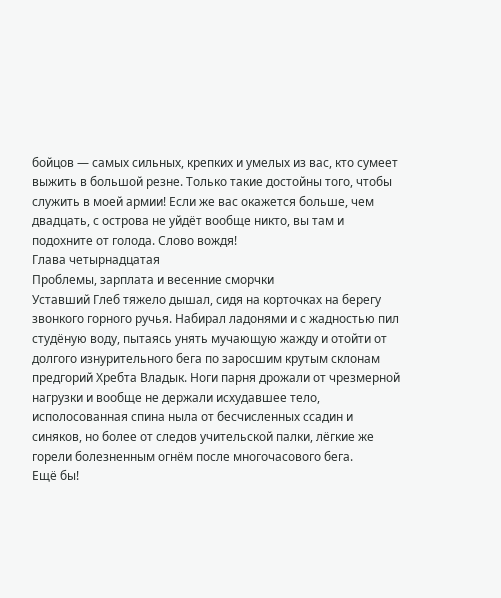бойцов — самых сильных, крепких и умелых из вас, кто сумеет выжить в большой резне. Только такие достойны того, чтобы служить в моей армии! Если же вас окажется больше, чем двадцать, с острова не уйдёт вообще никто, вы там и подохните от голода. Слово вождя!
Глава четырнадцатая
Проблемы, зарплата и весенние сморчки
Уставший Глеб тяжело дышал, сидя на корточках на берегу звонкого горного ручья. Набирал ладонями и с жадностью пил студёную воду, пытаясь унять мучающую жажду и отойти от долгого изнурительного бега по заросшим крутым склонам предгорий Хребта Владык. Ноги парня дрожали от чрезмерной нагрузки и вообще не держали исхудавшее тело, исполосованная спина ныла от бесчисленных ссадин и синяков, но более от следов учительской палки, лёгкие же горели болезненным огнём после многочасового бега.
Ещё бы!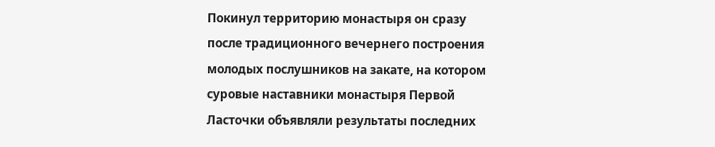Покинул территорию монастыря он сразу после традиционного вечернего построения молодых послушников на закате, на котором суровые наставники монастыря Первой Ласточки объявляли результаты последних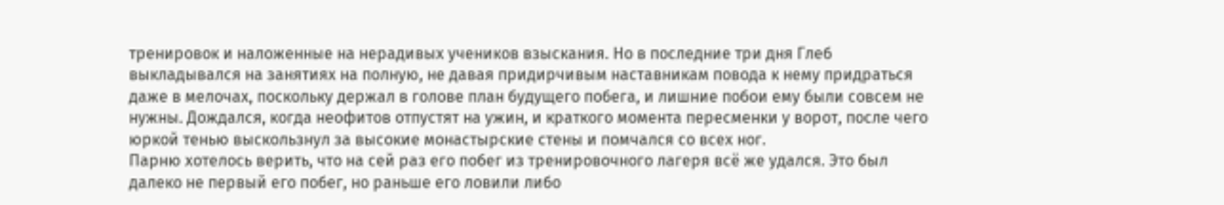тренировок и наложенные на нерадивых учеников взыскания. Но в последние три дня Глеб выкладывался на занятиях на полную, не давая придирчивым наставникам повода к нему придраться даже в мелочах, поскольку держал в голове план будущего побега, и лишние побои ему были совсем не нужны. Дождался, когда неофитов отпустят на ужин, и краткого момента пересменки у ворот, после чего юркой тенью выскользнул за высокие монастырские стены и помчался со всех ног.
Парню хотелось верить, что на сей раз его побег из тренировочного лагеря всё же удался. Это был далеко не первый его побег, но раньше его ловили либо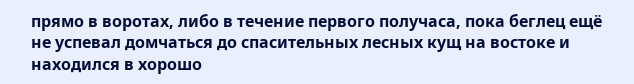прямо в воротах, либо в течение первого получаса, пока беглец ещё не успевал домчаться до спасительных лесных кущ на востоке и находился в хорошо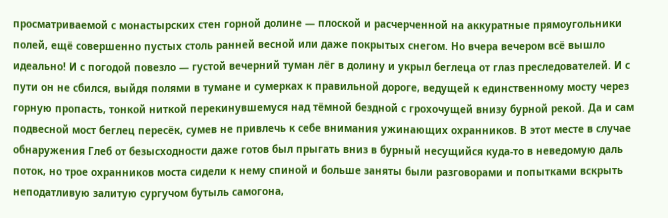просматриваемой с монастырских стен горной долине — плоской и расчерченной на аккуратные прямоугольники полей, ещё совершенно пустых столь ранней весной или даже покрытых снегом. Но вчера вечером всё вышло идеально! И с погодой повезло — густой вечерний туман лёг в долину и укрыл беглеца от глаз преследователей. И с пути он не сбился, выйдя полями в тумане и сумерках к правильной дороге, ведущей к единственному мосту через горную пропасть, тонкой ниткой перекинувшемуся над тёмной бездной с грохочущей внизу бурной рекой. Да и сам подвесной мост беглец пересёк, сумев не привлечь к себе внимания ужинающих охранников. В этот месте в случае обнаружения Глеб от безысходности даже готов был прыгать вниз в бурный несущийся куда-то в неведомую даль поток, но трое охранников моста сидели к нему спиной и больше заняты были разговорами и попытками вскрыть неподатливую залитую сургучом бутыль самогона,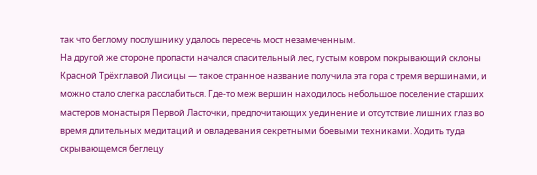так что беглому послушнику удалось пересечь мост незамеченным.
На другой же стороне пропасти начался спасительный лес, густым ковром покрывающий склоны Красной Трёхглавой Лисицы — такое странное название получила эта гора с тремя вершинами, и можно стало слегка расслабиться. Где-то меж вершин находилось небольшое поселение старших мастеров монастыря Первой Ласточки, предпочитающих уединение и отсутствие лишних глаз во время длительных медитаций и овладевания секретными боевыми техниками. Ходить туда скрывающемся беглецу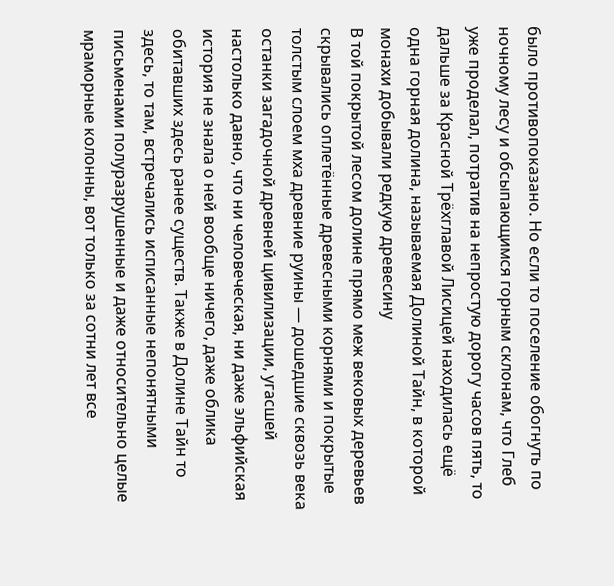было противопоказано. Но если то поселение обогнуть по ночному лесу и обсыпающимся горным склонам, что Глеб уже проделал, потратив на непростую дорогу часов пять, то дальше за Красной Трёхглавой Лисицей находилась ещё одна горная долина, называемая Долиной Тайн, в которой монахи добывали редкую древесину
В той покрытой лесом долине прямо меж вековых деревьев скрывались оплетённые древесными корнями и покрытые толстым слоем мха древние руины — дошедшие сквозь века останки загадочной древней цивилизации, угасшей настолько давно, что ни человеческая, ни даже эльфийская история не знала о ней вообще ничего, даже облика обитавших здесь ранее существ. Также в Долине Тайн то здесь, то там, встречались исписанные непонятными письменами полуразрушенные и даже относительно целые мраморные колонны, вот только за сотни лет все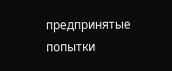предпринятые попытки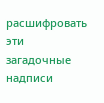расшифровать эти загадочные надписи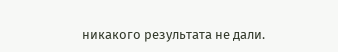никакого результата не дали.